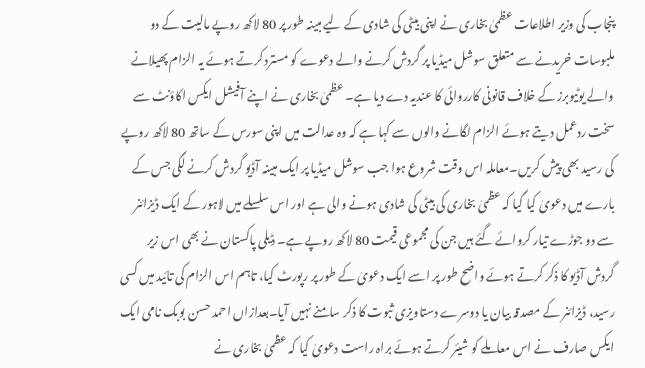پنجاب کی وزیر اطلاعات عظمیٰ بخاری نے اپنی بیٹی کی شادی کے لیے مبینہ طور پر 80 لاکھ روپے مالیت کے دو ملبوسات خریدنے سے متعلق سوشل میڈیا پر گردش کرنے والے دعوے کو مسترد کرتے ہوئے یہ الزام پھیلانے والے یوٹیوبرز کے خلاف قانونی کارروائی کا عندیہ دے دیا ہے۔ عظمیٰ بخاری نے اپنے آفیشل ایکس اکاؤنٹ سے سخت ردعمل دیتے ہوئے الزام لگانے والوں سے کہا ہے کہ وہ عدالت میں اپنی سورس کے ساتھ 80 لاکھ روپے کی رسید بھی پیش کریں۔معاملہ اس وقت شروع ہوا جب سوشل میڈیا پر ایک مبینہ آڈیو گردش کرنے لگی جس کے بارے میں دعویٰ کیا گیا کہ عظمیٰ بخاری کی بیٹی کی شادی ہونے والی ہے اور اس سلسلے میں لاہور کے ایک ڈیزائنر سے دو جوڑے تیار کروائے گئے ہیں جن کی مجموعی قیمت 80 لاکھ روپے ہے۔ ڈیلی پاکستان نے بھی اس زیر گردش آڈیو کا ذکر کرتے ہوئے واضح طور پر اسے ایک دعویٰ کے طور پر رپورٹ کیا، تاہم اس الزام کی تائید میں کسی رسید، ڈیزائنر کے مصدقہ بیان یا دوسرے دستاویزی ثبوت کا ذکر سامنے نہیں آیا۔بعدازاں احمد حسن بوبک نامی ایک ایکس صارف نے اس معاملے کو شیئر کرتے ہوئے براہ راست دعویٰ کیا کہ عظمیٰ بخاری نے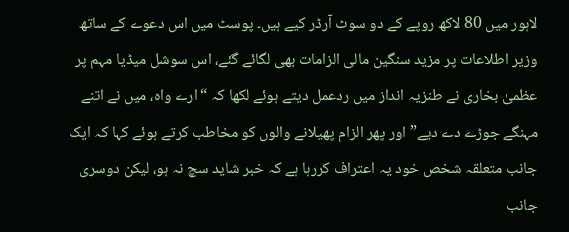لاہور میں 80 لاکھ روپے کے دو سوٹ آرڈر کیے ہیں۔ پوسٹ میں اس دعوے کے ساتھ وزیر اطلاعات پر مزید سنگین مالی الزامات بھی لگائے گئے، اس سوشل میڈیا مہم پر عظمیٰ بخاری نے طنزیہ انداز میں ردعمل دیتے ہوئے لکھا کہ “ارے واہ، میں نے اتنے مہنگے جوڑے دے دیے” اور پھر الزام پھیلانے والوں کو مخاطب کرتے ہوئے کہا کہ ایک جانب متعلقہ شخص خود یہ اعتراف کررہا ہے کہ خبر شاید سچ نہ ہو، لیکن دوسری جانب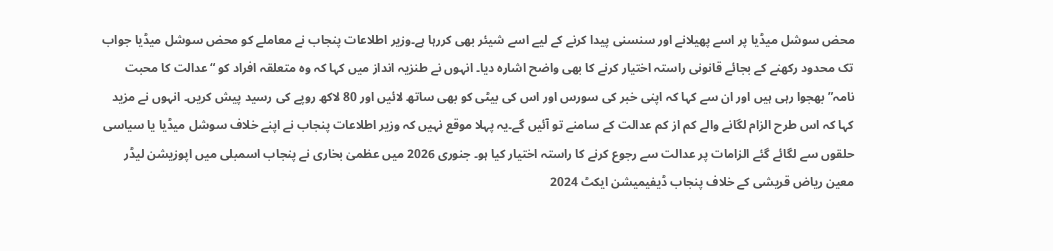محض سوشل میڈیا پر اسے پھیلانے اور سنسنی پیدا کرنے کے لیے اسے شیئر بھی کررہا ہے۔وزیر اطلاعات پنجاب نے معاملے کو محض سوشل میڈیا جواب تک محدود رکھنے کے بجائے قانونی راستہ اختیار کرنے کا بھی واضح اشارہ دیا۔ انہوں نے طنزیہ انداز میں کہا کہ وہ متعلقہ افراد کو “عدالت کا محبت نامہ” بھجوا رہی ہیں اور ان سے کہا کہ اپنی خبر کی سورس اور اس کی بیٹی کو بھی ساتھ لائیں اور 80 لاکھ روپے کی رسید پیش کریں۔ انہوں نے مزید کہا کہ اس طرح الزام لگانے والے کم از کم عدالت کے سامنے تو آئیں گے۔یہ پہلا موقع نہیں کہ وزیر اطلاعات پنجاب نے اپنے خلاف سوشل میڈیا یا سیاسی حلقوں سے لگائے گئے الزامات پر عدالت سے رجوع کرنے کا راستہ اختیار کیا ہو۔ جنوری 2026 میں عظمیٰ بخاری نے پنجاب اسمبلی میں اپوزیشن لیڈر معین ریاض قریشی کے خلاف پنجاب ڈیفیمیشن ایکٹ 2024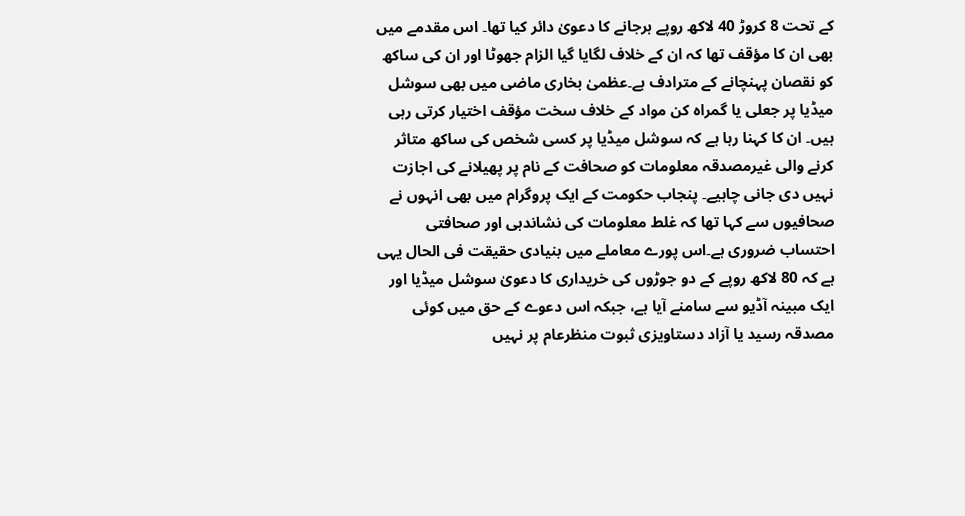کے تحت 8 کروڑ 40 لاکھ روپے ہرجانے کا دعویٰ دائر کیا تھا۔ اس مقدمے میں بھی ان کا مؤقف تھا کہ ان کے خلاف لگایا گیا الزام جھوٹا اور ان کی ساکھ کو نقصان پہنچانے کے مترادف ہے۔عظمیٰ بخاری ماضی میں بھی سوشل میڈیا پر جعلی یا گمراہ کن مواد کے خلاف سخت مؤقف اختیار کرتی رہی ہیں۔ ان کا کہنا رہا ہے کہ سوشل میڈیا پر کسی شخص کی ساکھ متاثر کرنے والی غیرمصدقہ معلومات کو صحافت کے نام پر پھیلانے کی اجازت نہیں دی جانی چاہیے۔ پنجاب حکومت کے ایک پروگرام میں بھی انہوں نے صحافیوں سے کہا تھا کہ غلط معلومات کی نشاندہی اور صحافتی احتساب ضروری ہے۔اس پورے معاملے میں بنیادی حقیقت فی الحال یہی ہے کہ 80 لاکھ روپے کے دو جوڑوں کی خریداری کا دعویٰ سوشل میڈیا اور ایک مبینہ آڈیو سے سامنے آیا ہے، جبکہ اس دعوے کے حق میں کوئی مصدقہ رسید یا آزاد دستاویزی ثبوت منظرعام پر نہیں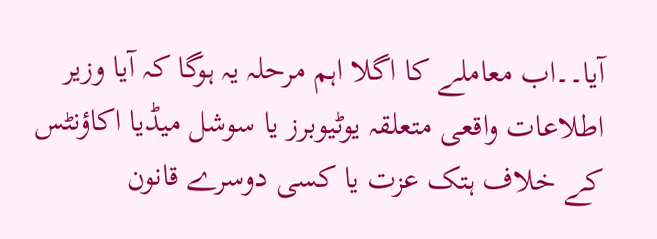آیا۔۔اب معاملے کا اگلا اہم مرحلہ یہ ہوگا کہ آیا وزیر اطلاعات واقعی متعلقہ یوٹیوبرز یا سوشل میڈیا اکاؤنٹس کے خلاف ہتک عزت یا کسی دوسرے قانون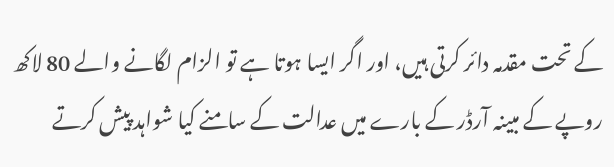کے تحت مقدمہ دائر کرتی ہیں، اور اگر ایسا ہوتا ہے تو الزام لگانے والے 80 لاکھ روپے کے مبینہ آرڈر کے بارے میں عدالت کے سامنے کیا شواہد پیش کرتے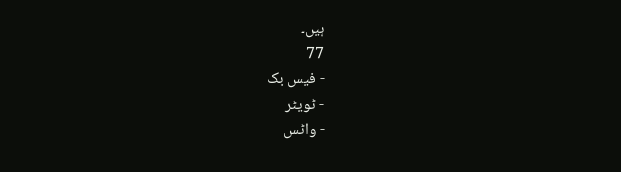ہیں۔
77
- فیس بک
- ٹویٹر
- واٹس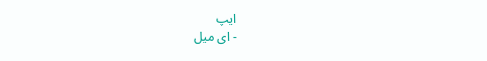ایپ
- ای میل